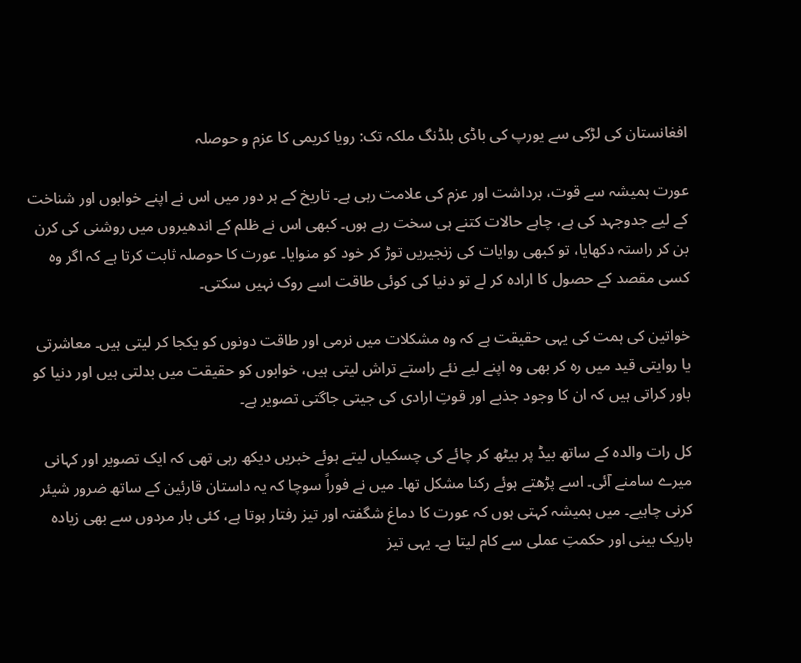افغانستان کی لڑکی سے یورپ کی باڈی بلڈنگ ملکہ تک: رویا کریمی کا عزم و حوصلہ

عورت ہمیشہ سے قوت، برداشت اور عزم کی علامت رہی ہے۔ تاریخ کے ہر دور میں اس نے اپنے خوابوں اور شناخت کے لیے جدوجہد کی ہے، چاہے حالات کتنے ہی سخت رہے ہوں۔ کبھی اس نے ظلم کے اندھیروں میں روشنی کی کرن بن کر راستہ دکھایا، تو کبھی روایات کی زنجیریں توڑ کر خود کو منوایا۔ عورت کا حوصلہ ثابت کرتا ہے کہ اگر وہ کسی مقصد کے حصول کا ارادہ کر لے تو دنیا کی کوئی طاقت اسے روک نہیں سکتی۔

خواتین کی ہمت کی یہی حقیقت ہے کہ وہ مشکلات میں نرمی اور طاقت دونوں کو یکجا کر لیتی ہیں۔ معاشرتی یا روایتی قید میں رہ کر بھی وہ اپنے لیے نئے راستے تراش لیتی ہیں، خوابوں کو حقیقت میں بدلتی ہیں اور دنیا کو باور کراتی ہیں کہ ان کا وجود جذبے اور قوتِ ارادی کی جیتی جاگتی تصویر ہے۔

کل رات والدہ کے ساتھ بیڈ پر بیٹھ کر چائے کی چسکیاں لیتے ہوئے خبریں دیکھ رہی تھی کہ ایک تصویر اور کہانی میرے سامنے آئی۔ اسے پڑھتے ہوئے رکنا مشکل تھا۔ میں نے فوراً سوچا کہ یہ داستان قارئین کے ساتھ ضرور شیئر کرنی چاہیے۔ میں ہمیشہ کہتی ہوں کہ عورت کا دماغ شگفتہ اور تیز رفتار ہوتا ہے، کئی بار مردوں سے بھی زیادہ باریک بینی اور حکمتِ عملی سے کام لیتا ہے۔ یہی تیز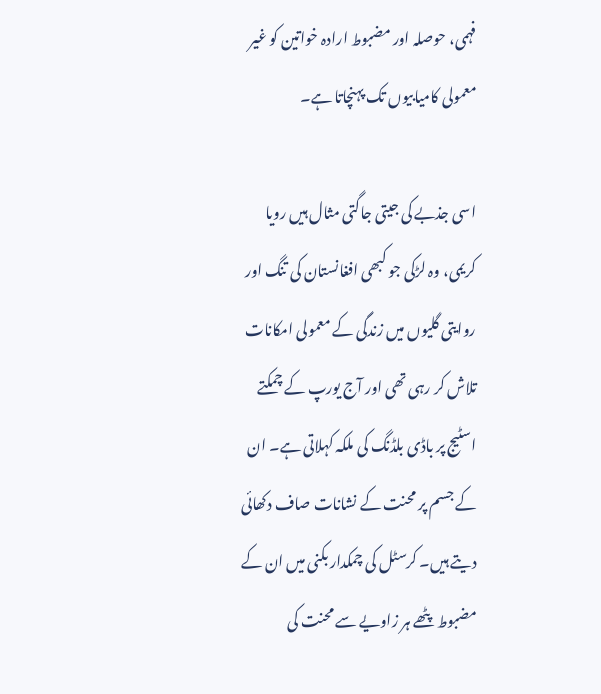فہمی، حوصلہ اور مضبوط ارادہ خواتین کو غیر معمولی کامیابیوں تک پہنچاتا ہے۔

اسی جذبے کی جیتی جاگتی مثال ہیں رویا کریمی، وہ لڑکی جو کبھی افغانستان کی تنگ اور روایتی گلیوں میں زندگی کے معمولی امکانات تلاش کر رہی تھی اور آج یورپ کے چمکتے اسٹیج پر باڈی بلڈنگ کی ملکہ کہلاتی ہے۔ ان کے جسم پر محنت کے نشانات صاف دکھائی دیتے ہیں۔ کرسٹل کی چمکدار بکنی میں ان کے مضبوط پٹھے ہر زاویے سے محنت کی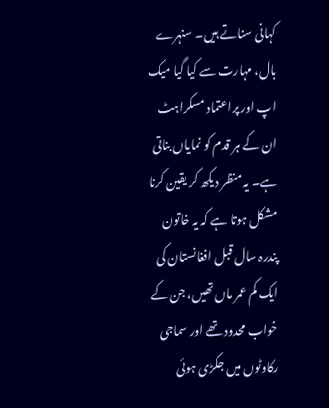کہانی سناتے ہیں۔ سنہرے بال، مہارت سے کیا گیا میک اپ اور پراعتماد مسکراہٹ ان کے ہر قدم کو نمایاں بناتی ہے۔ یہ منظر دیکھ کر یقین کرنا مشکل ہوتا ہے کہ یہ خاتون پندرہ سال قبل افغانستان کی ایک کم عمر ماں تھیں، جن کے خواب محدود تھے اور سماجی رکاوٹوں میں جکڑی ہوئی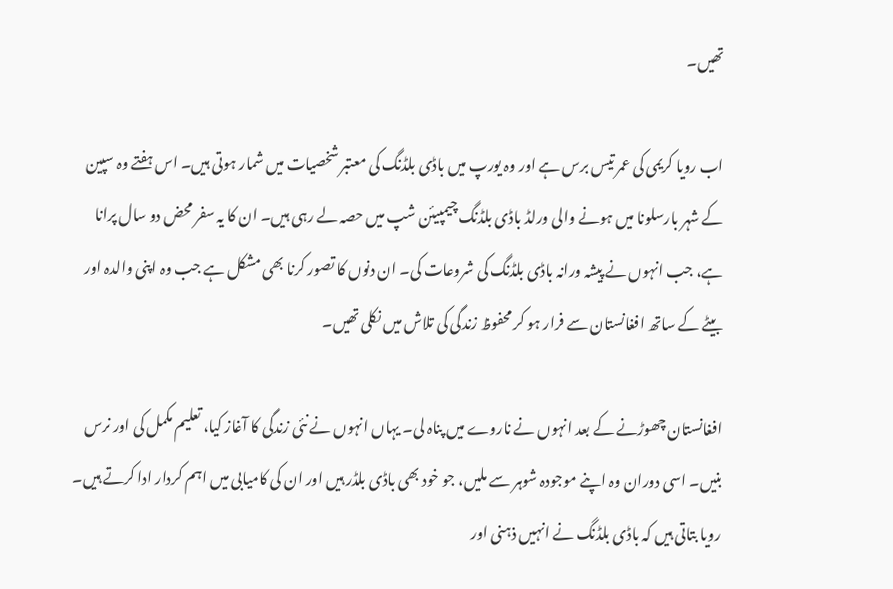تھیں۔

اب رویا کریمی کی عمر تیس برس ہے اور وہ یورپ میں باڈی بلڈنگ کی معتبر شخصیات میں شمار ہوتی ہیں۔ اس ہفتے وہ سپین کے شہر بارسلونا میں ہونے والی ورلڈ باڈی بلڈنگ چیمپیئن شپ میں حصہ لے رہی ہیں۔ ان کا یہ سفر محض دو سال پرانا ہے، جب انہوں نے پیشہ ورانہ باڈی بلڈنگ کی شروعات کی۔ ان دنوں کا تصور کرنا بھی مشکل ہے جب وہ اپنی والدہ اور بیٹے کے ساتھ افغانستان سے فرار ہو کر محفوظ زندگی کی تلاش میں نکلی تھیں۔

افغانستان چھوڑنے کے بعد انہوں نے ناروے میں پناہ لی۔ یہاں انہوں نے نئی زندگی کا آغاز کیا، تعلیم مکمل کی اور نرس بنیں۔ اسی دوران وہ اپنے موجودہ شوہر سے ملیں، جو خود بھی باڈی بلڈر ہیں اور ان کی کامیابی میں اہم کردار ادا کرتے ہیں۔ رویا بتاتی ہیں کہ باڈی بلڈنگ نے انہیں ذہنی اور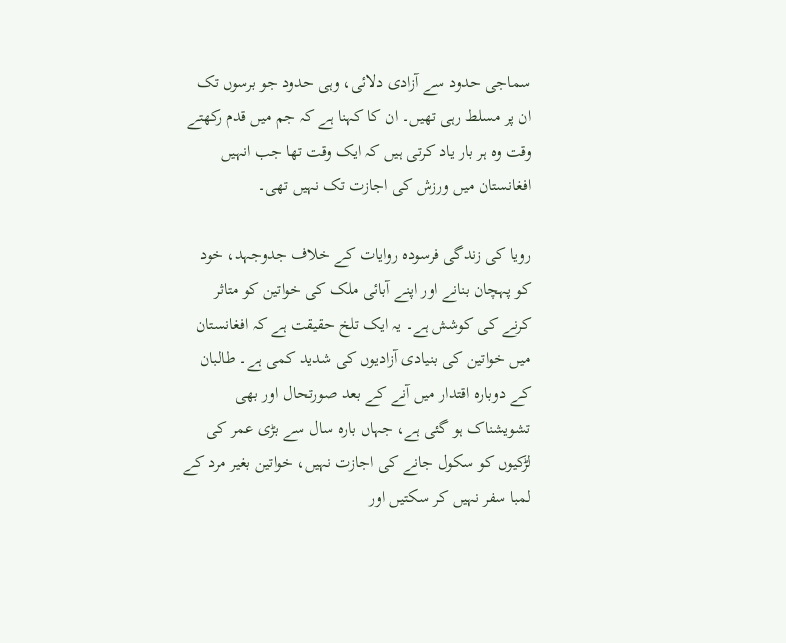سماجی حدود سے آزادی دلائی، وہی حدود جو برسوں تک ان پر مسلط رہی تھیں۔ ان کا کہنا ہے کہ جم میں قدم رکھتے وقت وہ ہر بار یاد کرتی ہیں کہ ایک وقت تھا جب انہیں افغانستان میں ورزش کی اجازت تک نہیں تھی۔

رویا کی زندگی فرسودہ روایات کے خلاف جدوجہد، خود کو پہچان بنانے اور اپنے آبائی ملک کی خواتین کو متاثر کرنے کی کوشش ہے۔ یہ ایک تلخ حقیقت ہے کہ افغانستان میں خواتین کی بنیادی آزادیوں کی شدید کمی ہے۔ طالبان کے دوبارہ اقتدار میں آنے کے بعد صورتحال اور بھی تشویشناک ہو گئی ہے، جہاں بارہ سال سے بڑی عمر کی لڑکیوں کو سکول جانے کی اجازت نہیں، خواتین بغیر مرد کے لمبا سفر نہیں کر سکتیں اور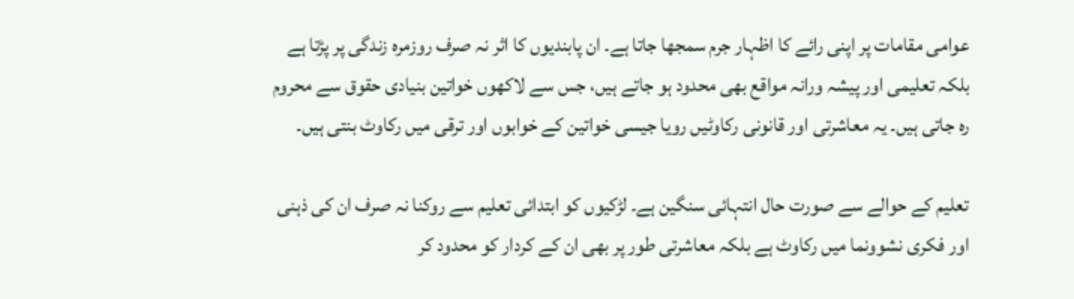عوامی مقامات پر اپنی رائے کا اظہار جرم سمجھا جاتا ہے۔ ان پابندیوں کا اثر نہ صرف روزمرہ زندگی پر پڑتا ہے بلکہ تعلیمی اور پیشہ ورانہ مواقع بھی محدود ہو جاتے ہیں، جس سے لاکھوں خواتین بنیادی حقوق سے محروم رہ جاتی ہیں۔ یہ معاشرتی اور قانونی رکاوٹیں رویا جیسی خواتین کے خوابوں اور ترقی میں رکاوٹ بنتی ہیں۔

تعلیم کے حوالے سے صورت حال انتہائی سنگین ہے۔ لڑکیوں کو ابتدائی تعلیم سے روکنا نہ صرف ان کی ذہنی اور فکری نشوونما میں رکاوٹ ہے بلکہ معاشرتی طور پر بھی ان کے کردار کو محدود کر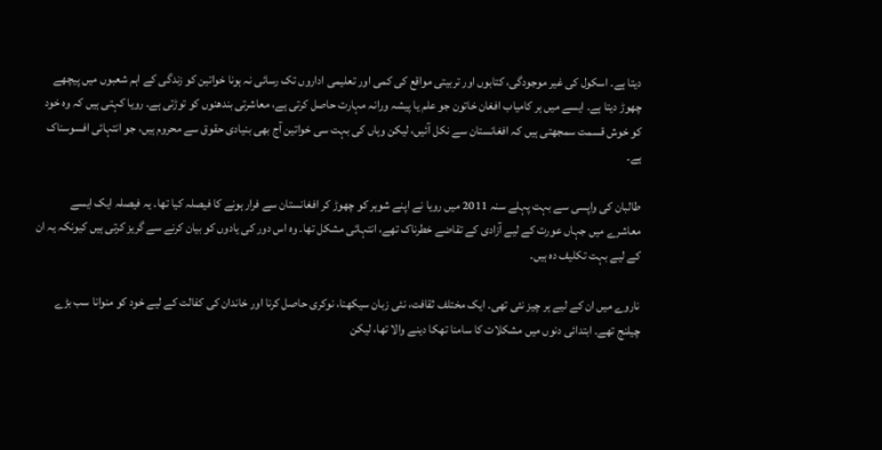دیتا ہے۔ اسکول کی غیر موجودگی، کتابوں اور تربیتی مواقع کی کمی اور تعلیمی اداروں تک رسائی نہ ہونا خواتین کو زندگی کے اہم شعبوں میں پیچھے چھوڑ دیتا ہے۔ ایسے میں ہر کامیاب افغان خاتون جو علم یا پیشہ ورانہ مہارت حاصل کرتی ہے، معاشرتی بندھنوں کو توڑتی ہے۔ رویا کہتی ہیں کہ وہ خود کو خوش قسمت سمجھتی ہیں کہ افغانستان سے نکل آئیں، لیکن وہاں کی بہت سی خواتین آج بھی بنیادی حقوق سے محروم ہیں، جو انتہائی افسوسناک ہے۔

طالبان کی واپسی سے بہت پہلے سنہ 2011 میں رویا نے اپنے شوہر کو چھوڑ کر افغانستان سے فرار ہونے کا فیصلہ کیا تھا۔ یہ فیصلہ ایک ایسے معاشرے میں جہاں عورت کے لیے آزادی کے تقاضے خطرناک تھے، انتہائی مشکل تھا۔ وہ اس دور کی یادوں کو بیان کرنے سے گریز کرتی ہیں کیونکہ یہ ان کے لیے بہت تکلیف دہ ہیں۔

ناروے میں ان کے لیے ہر چیز نئی تھی۔ ایک مختلف ثقافت، نئی زبان سیکھنا، نوکری حاصل کرنا اور خاندان کی کفالت کے لیے خود کو منوانا سب بڑے چیلنج تھے۔ ابتدائی دنوں میں مشکلات کا سامنا تھکا دینے والا تھا، لیکن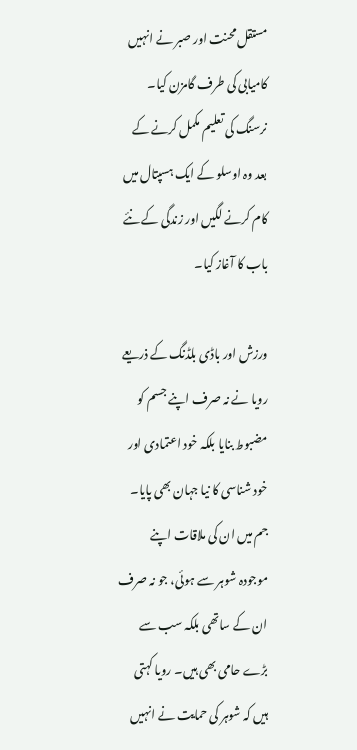مستقل محنت اور صبر نے انہیں کامیابی کی طرف گامزن کیا۔ نرسنگ کی تعلیم مکمل کرنے کے بعد وہ اوسلو کے ایک ہسپتال میں کام کرنے لگیں اور زندگی کے نئے باب کا آغاز کیا۔

ورزش اور باڈی بلڈنگ کے ذریعے رویا نے نہ صرف اپنے جسم کو مضبوط بنایا بلکہ خود اعتمادی اور خود شناسی کا نیا جہان بھی پایا۔ جم میں ان کی ملاقات اپنے موجودہ شوہر سے ہوئی، جو نہ صرف ان کے ساتھی بلکہ سب سے بڑے حامی بھی ہیں۔ رویا کہتی ہیں کہ شوہر کی حمایت نے انہیں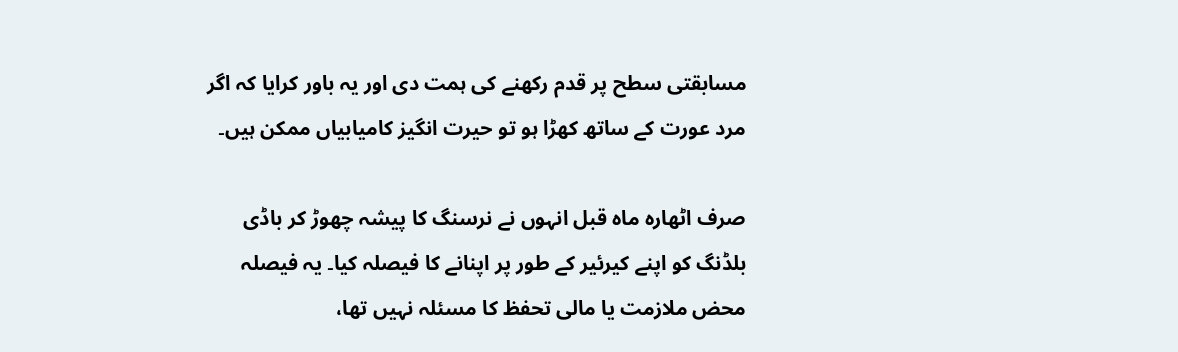مسابقتی سطح پر قدم رکھنے کی ہمت دی اور یہ باور کرایا کہ اگر مرد عورت کے ساتھ کھڑا ہو تو حیرت انگیز کامیابیاں ممکن ہیں۔

صرف اٹھارہ ماہ قبل انہوں نے نرسنگ کا پیشہ چھوڑ کر باڈی بلڈنگ کو اپنے کیرئیر کے طور پر اپنانے کا فیصلہ کیا۔ یہ فیصلہ محض ملازمت یا مالی تحفظ کا مسئلہ نہیں تھا،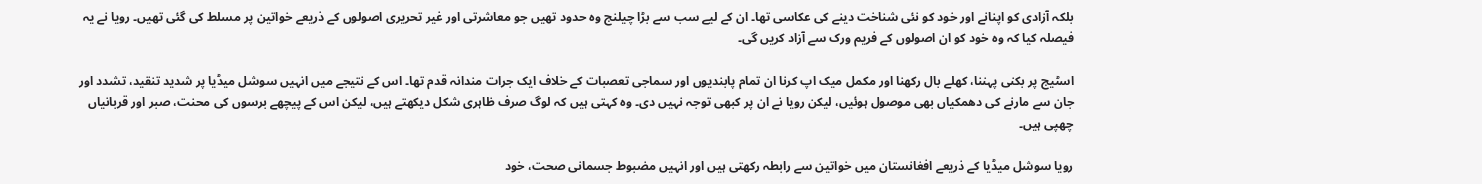بلکہ آزادی کو اپنانے اور خود کو نئی شناخت دینے کی عکاسی تھا۔ ان کے لیے سب سے بڑا چیلنج وہ حدود تھیں جو معاشرتی اور غیر تحریری اصولوں کے ذریعے خواتین پر مسلط کی گئی تھیں۔ رویا نے یہ فیصلہ کیا کہ وہ خود کو ان اصولوں کے فریم ورک سے آزاد کریں گی۔

اسٹیج پر بکنی پہننا، کھلے بال رکھنا اور مکمل میک اپ کرنا ان تمام پابندیوں اور سماجی تعصبات کے خلاف ایک جرات مندانہ قدم تھا۔ اس کے نتیجے میں انہیں سوشل میڈیا پر شدید تنقید، تشدد اور جان سے مارنے کی دھمکیاں بھی موصول ہوئیں، لیکن رویا نے ان پر کبھی توجہ نہیں دی۔ وہ کہتی ہیں کہ لوگ صرف ظاہری شکل دیکھتے ہیں، لیکن اس کے پیچھے برسوں کی محنت، صبر اور قربانیاں چھپی ہیں۔

رویا سوشل میڈیا کے ذریعے افغانستان میں خواتین سے رابطہ رکھتی ہیں اور انہیں مضبوط جسمانی صحت، خود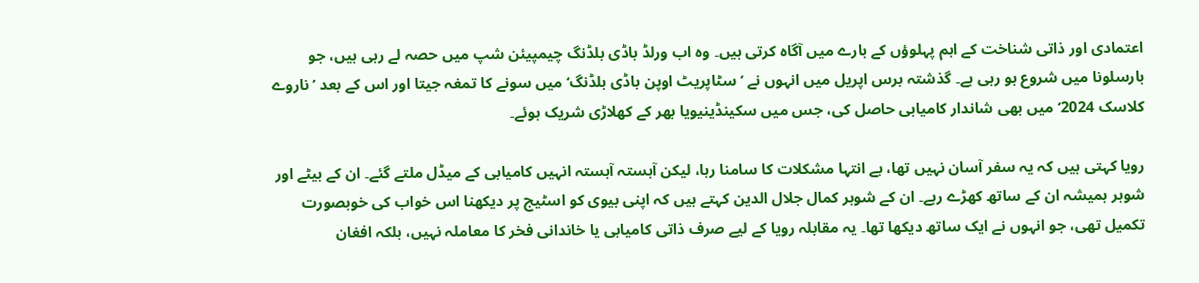اعتمادی اور ذاتی شناخت کے اہم پہلوؤں کے بارے میں آگاہ کرتی ہیں۔ وہ اب ورلڈ باڈی بلڈنگ چیمپیئن شپ میں حصہ لے رہی ہیں، جو بارسلونا میں شروع ہو رہی ہے۔ گذشتہ برس اپریل میں انہوں نے ’سٹاپریٹ اوپن باڈی بلڈنگ‘ میں سونے کا تمغہ جیتا اور اس کے بعد ’ناروے کلاسک 2024‘ میں بھی شاندار کامیابی حاصل کی، جس میں سکینڈینیویا بھر کے کھلاڑی شریک ہوئے۔

رویا کہتی ہیں کہ یہ سفر آسان نہیں تھا، بے انتہا مشکلات کا سامنا رہا، لیکن آہستہ آہستہ انہیں کامیابی کے میڈل ملتے گئے۔ ان کے بیٹے اور شوہر ہمیشہ ان کے ساتھ کھڑے رہے۔ ان کے شوہر کمال جلال الدین کہتے ہیں کہ اپنی بیوی کو اسٹیج پر دیکھنا اس خواب کی خوبصورت تکمیل تھی، جو انہوں نے ایک ساتھ دیکھا تھا۔ یہ مقابلہ رویا کے لیے صرف ذاتی کامیابی یا خاندانی فخر کا معاملہ نہیں، بلکہ افغان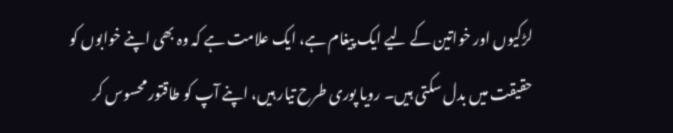لڑکیوں اور خواتین کے لیے ایک پیغام ہے، ایک علامت ہے کہ وہ بھی اپنے خوابوں کو حقیقت میں بدل سکتی ہیں۔ رویا پوری طرح تیار ہیں، اپنے آپ کو طاقتور محسوس کر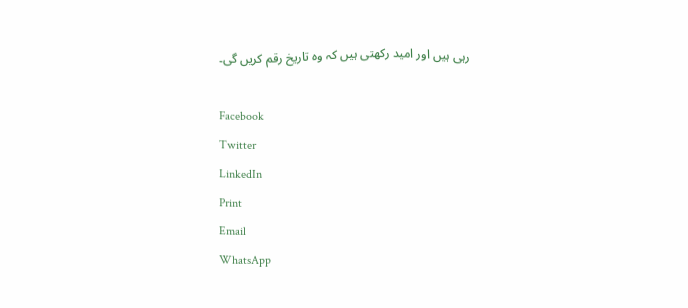رہی ہیں اور امید رکھتی ہیں کہ وہ تاریخ رقم کریں گی۔

Facebook
Twitter
LinkedIn
Print
Email
WhatsApp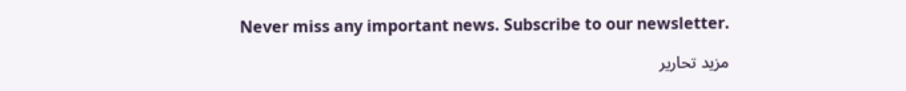Never miss any important news. Subscribe to our newsletter.

مزید تحاریر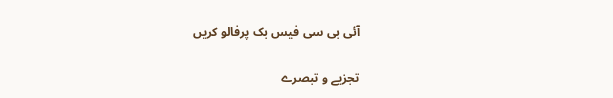آئی بی سی فیس بک پرفالو کریں

تجزیے و تبصرے